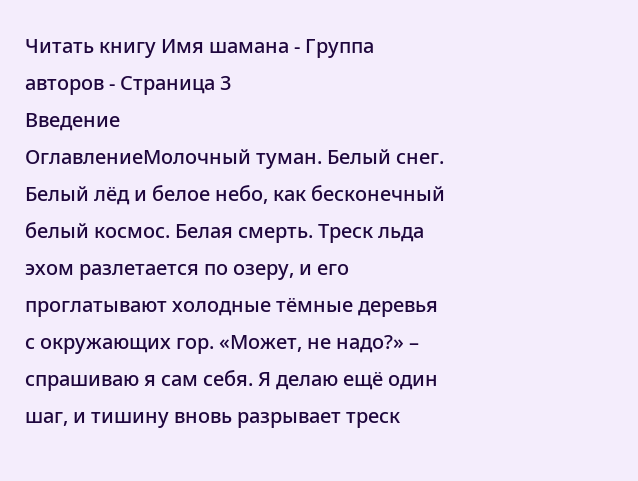Читать книгу Имя шамана - Группа авторов - Страница 3
Введение
ОглавлениеМолочный туман. Белый снег. Белый лёд и белое небо, как бесконечный белый космос. Белая смерть. Треск льда эхом разлетается по озеру, и его проглатывают холодные тёмные деревья с окружающих гор. «Может, не надо?» – спрашиваю я сам себя. Я делаю ещё один шаг, и тишину вновь разрывает треск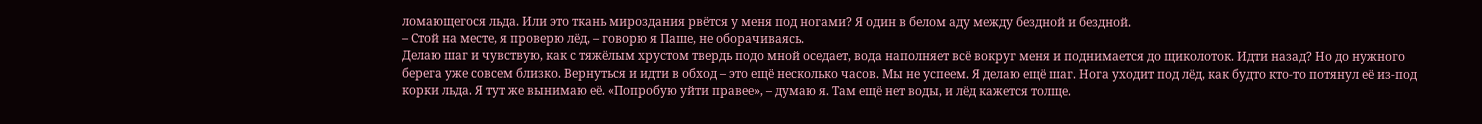ломающегося льда. Или это ткань мироздания рвётся у меня под ногами? Я один в белом аду между бездной и бездной.
– Стой на месте, я проверю лёд, – говорю я Паше, не оборачиваясь.
Делаю шаг и чувствую, как с тяжёлым хрустом твердь подо мной оседает, вода наполняет всё вокруг меня и поднимается до щиколоток. Идти назад? Но до нужного берега уже совсем близко. Вернуться и идти в обход – это ещё несколько часов. Мы не успеем. Я делаю ещё шаг. Нога уходит под лёд, как будто кто-то потянул её из-под корки льда. Я тут же вынимаю её. «Попробую уйти правее», – думаю я. Там ещё нет воды, и лёд кажется толще.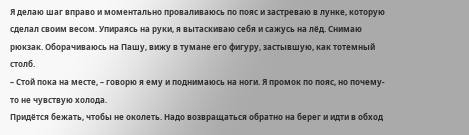Я делаю шаг вправо и моментально проваливаюсь по пояс и застреваю в лунке, которую сделал своим весом. Упираясь на руки, я вытаскиваю себя и сажусь на лёд. Снимаю рюкзак. Оборачиваюсь на Пашу, вижу в тумане его фигуру, застывшую, как тотемный столб.
– Стой пока на месте, – говорю я ему и поднимаюсь на ноги. Я промок по пояс, но почему-то не чувствую холода.
Придётся бежать, чтобы не околеть. Надо возвращаться обратно на берег и идти в обход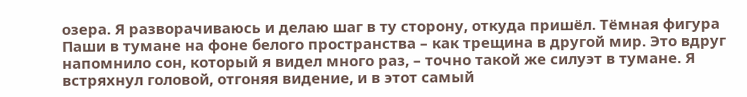озера. Я разворачиваюсь и делаю шаг в ту сторону, откуда пришёл. Тёмная фигура Паши в тумане на фоне белого пространства – как трещина в другой мир. Это вдруг напомнило сон, который я видел много раз, – точно такой же силуэт в тумане. Я встряхнул головой, отгоняя видение, и в этот самый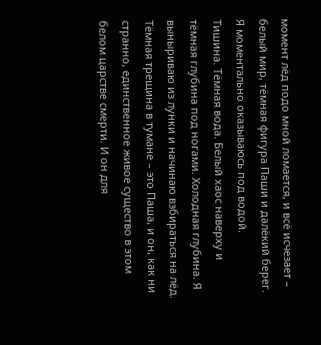момент лёд подо мной ломается, и всё исчезает – белый мир, тёмная фигура Паши и далёкий берег. Я моментально оказываюсь под водой.
Тишина. Тёмная вода. Белый хаос наверху и тёмная глубина под ногами. Холодная глубина. Я выныриваю из лунки и начинаю взбираться на лёд. Тёмная трещина в тумане – это Паша, и он, как ни странно, единственное живое существо в этом белом царстве смерти. И он для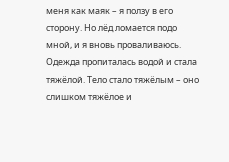меня как маяк – я ползу в его сторону. Но лёд ломается подо мной, и я вновь проваливаюсь. Одежда пропиталась водой и стала тяжёлой. Тело стало тяжёлым – оно слишком тяжёлое и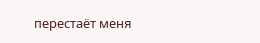перестаёт меня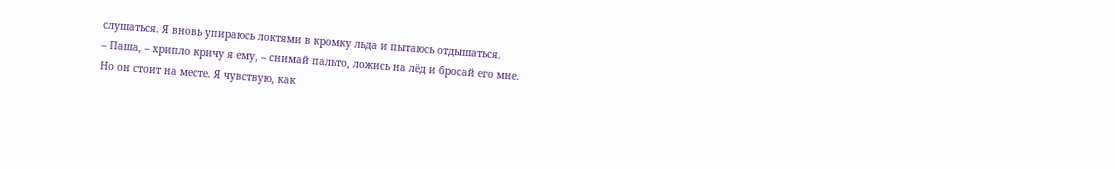слушаться. Я вновь упираюсь локтями в кромку льда и пытаюсь отдышаться.
– Паша, – хрипло кричу я ему, – снимай пальто, ложись на лёд и бросай его мне.
Но он стоит на месте. Я чувствую, как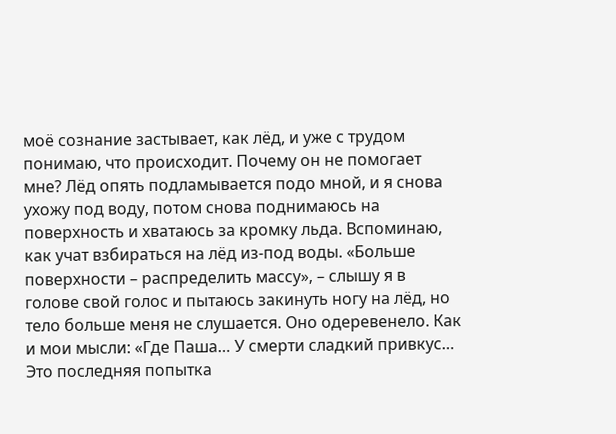моё сознание застывает, как лёд, и уже с трудом понимаю, что происходит. Почему он не помогает мне? Лёд опять подламывается подо мной, и я снова ухожу под воду, потом снова поднимаюсь на поверхность и хватаюсь за кромку льда. Вспоминаю, как учат взбираться на лёд из-под воды. «Больше поверхности – распределить массу», – слышу я в голове свой голос и пытаюсь закинуть ногу на лёд, но тело больше меня не слушается. Оно одеревенело. Как и мои мысли: «Где Паша… У смерти сладкий привкус… Это последняя попытка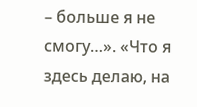– больше я не смогу…». «Что я здесь делаю, на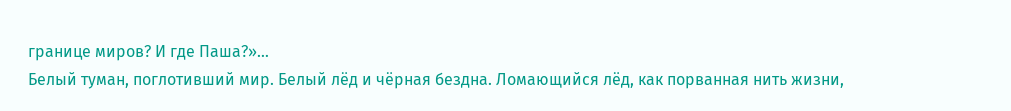границе миров? И где Паша?»…
Белый туман, поглотивший мир. Белый лёд и чёрная бездна. Ломающийся лёд, как порванная нить жизни,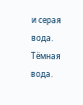и серая вода. Тёмная вода.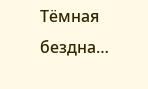Тёмная бездна…